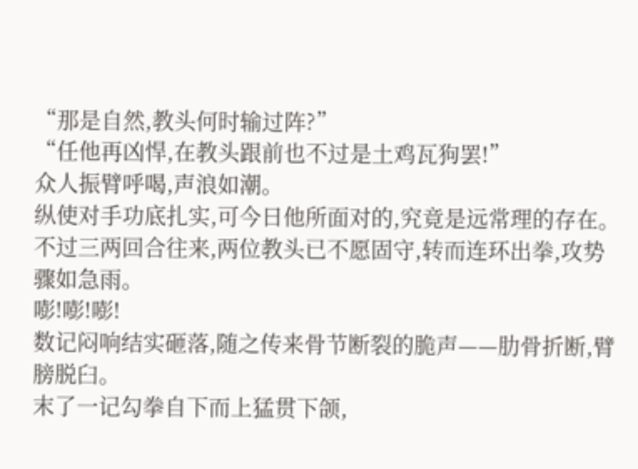“那是自然,教头何时输过阵?”
“任他再凶悍,在教头跟前也不过是土鸡瓦狗罢!”
众人振臂呼喝,声浪如潮。
纵使对手功底扎实,可今日他所面对的,究竟是远常理的存在。
不过三两回合往来,两位教头已不愿固守,转而连环出拳,攻势骤如急雨。
嘭!嘭!嘭!
数记闷响结实砸落,随之传来骨节断裂的脆声——肋骨折断,臂膀脱臼。
末了一记勾拳自下而上猛贯下颌,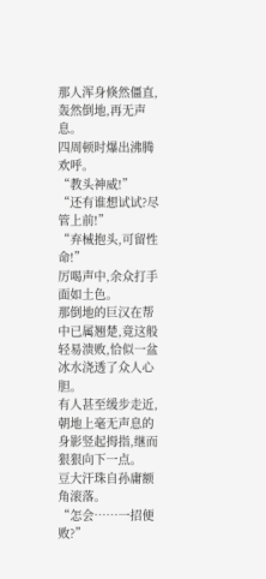那人浑身倏然僵直,轰然倒地,再无声息。
四周顿时爆出沸腾欢呼。
“教头神威!”
“还有谁想试试?尽管上前!”
“弃械抱头,可留性命!”
厉喝声中,余众打手面如土色。
那倒地的巨汉在帮中已属翘楚,竟这般轻易溃败,恰似一盆冰水浇透了众人心胆。
有人甚至缓步走近,朝地上毫无声息的身影竖起拇指,继而狠狠向下一点。
豆大汗珠自孙庸额角滚落。
“怎会……一招便败?”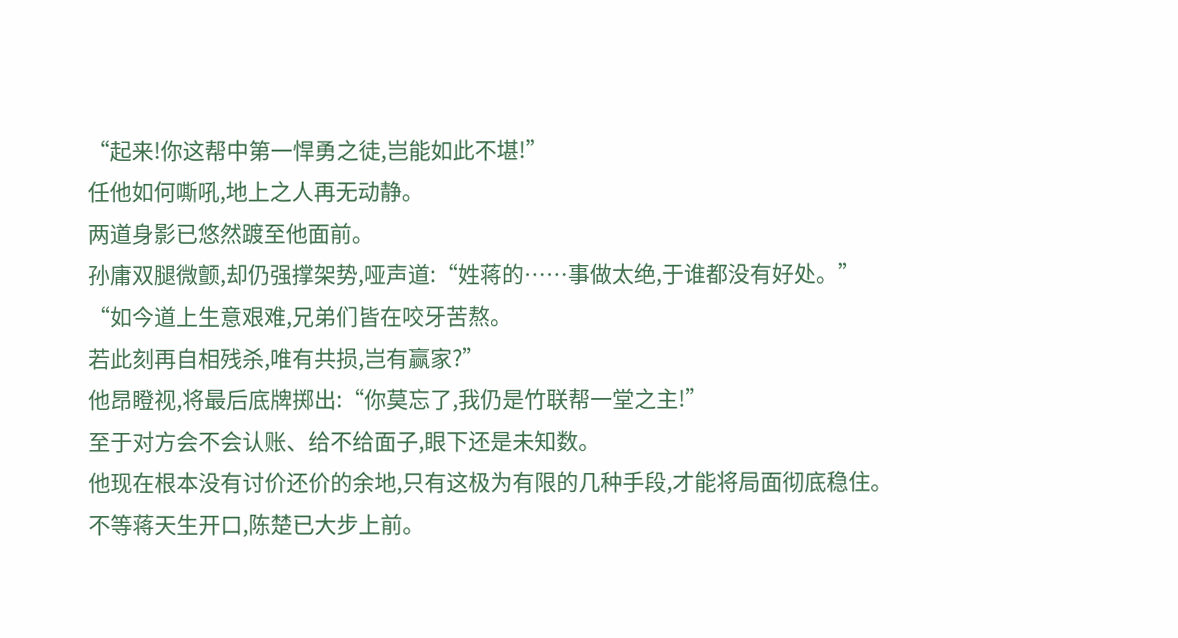“起来!你这帮中第一悍勇之徒,岂能如此不堪!”
任他如何嘶吼,地上之人再无动静。
两道身影已悠然踱至他面前。
孙庸双腿微颤,却仍强撑架势,哑声道:“姓蒋的……事做太绝,于谁都没有好处。”
“如今道上生意艰难,兄弟们皆在咬牙苦熬。
若此刻再自相残杀,唯有共损,岂有赢家?”
他昂瞪视,将最后底牌掷出:“你莫忘了,我仍是竹联帮一堂之主!”
至于对方会不会认账、给不给面子,眼下还是未知数。
他现在根本没有讨价还价的余地,只有这极为有限的几种手段,才能将局面彻底稳住。
不等蒋天生开口,陈楚已大步上前。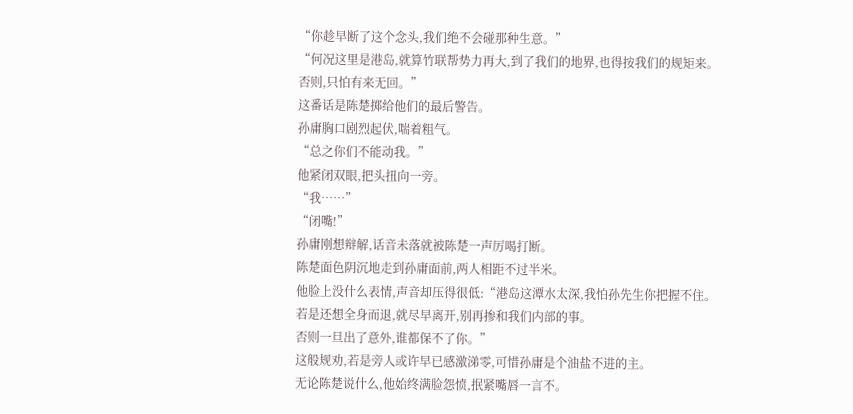“你趁早断了这个念头,我们绝不会碰那种生意。”
“何况这里是港岛,就算竹联帮势力再大,到了我们的地界,也得按我们的规矩来。
否则,只怕有来无回。”
这番话是陈楚掷给他们的最后警告。
孙庸胸口剧烈起伏,喘着粗气。
“总之你们不能动我。”
他紧闭双眼,把头扭向一旁。
“我……”
“闭嘴!”
孙庸刚想辩解,话音未落就被陈楚一声厉喝打断。
陈楚面色阴沉地走到孙庸面前,两人相距不过半米。
他脸上没什么表情,声音却压得很低:“港岛这潭水太深,我怕孙先生你把握不住。
若是还想全身而退,就尽早离开,别再掺和我们内部的事。
否则一旦出了意外,谁都保不了你。”
这般规劝,若是旁人或许早已感激涕零,可惜孙庸是个油盐不进的主。
无论陈楚说什么,他始终满脸怨愤,抿紧嘴唇一言不。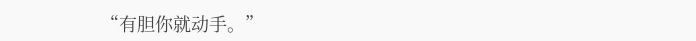“有胆你就动手。”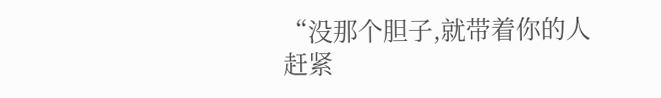“没那个胆子,就带着你的人赶紧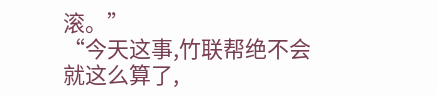滚。”
“今天这事,竹联帮绝不会就这么算了,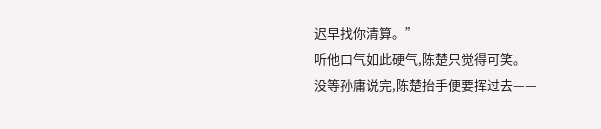迟早找你清算。”
听他口气如此硬气,陈楚只觉得可笑。
没等孙庸说完,陈楚抬手便要挥过去——